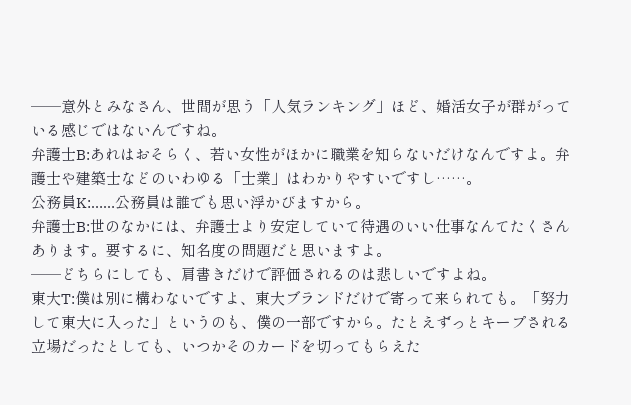──意外とみなさん、世間が思う「人気ランキング」ほど、婚活女子が群がっている感じではないんですね。
弁護士B:あれはおそらく、若い女性がほかに職業を知らないだけなんですよ。弁護士や建築士などのいわゆる「士業」はわかりやすいですし……。
公務員K:……公務員は誰でも思い浮かびますから。
弁護士B:世のなかには、弁護士より安定していて待遇のいい仕事なんてたくさんあります。要するに、知名度の問題だと思いますよ。
──どちらにしても、肩書きだけで評価されるのは悲しいですよね。
東大T:僕は別に構わないですよ、東大ブランドだけで寄って来られても。「努力して東大に入った」というのも、僕の一部ですから。たとえずっとキープされる立場だったとしても、いつかそのカードを切ってもらえた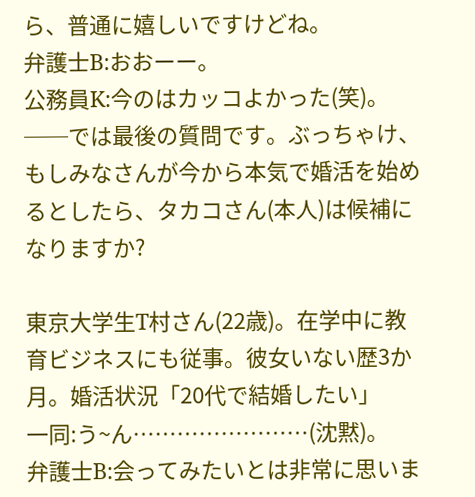ら、普通に嬉しいですけどね。
弁護士B:おおーー。
公務員K:今のはカッコよかった(笑)。
──では最後の質問です。ぶっちゃけ、もしみなさんが今から本気で婚活を始めるとしたら、タカコさん(本人)は候補になりますか?

東京大学生T村さん(22歳)。在学中に教育ビジネスにも従事。彼女いない歴3か月。婚活状況「20代で結婚したい」
一同:う~ん……………………(沈黙)。
弁護士B:会ってみたいとは非常に思いま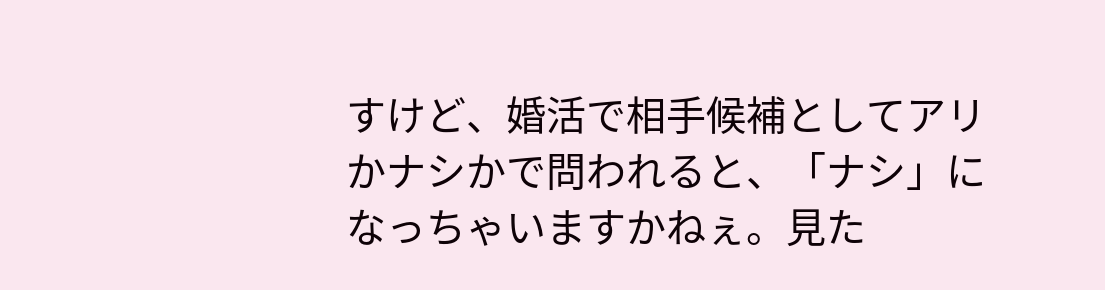すけど、婚活で相手候補としてアリかナシかで問われると、「ナシ」になっちゃいますかねぇ。見た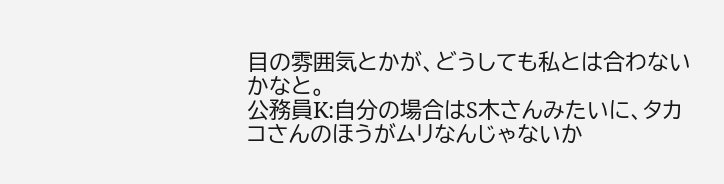目の雰囲気とかが、どうしても私とは合わないかなと。
公務員K:自分の場合はS木さんみたいに、タカコさんのほうがムリなんじゃないか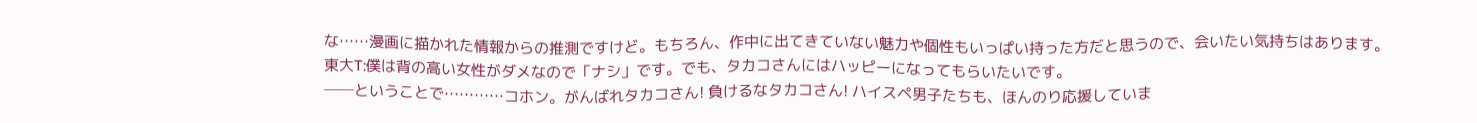な……漫画に描かれた情報からの推測ですけど。もちろん、作中に出てきていない魅力や個性もいっぱい持った方だと思うので、会いたい気持ちはあります。
東大T:僕は背の高い女性がダメなので「ナシ」です。でも、タカコさんにはハッピーになってもらいたいです。
──ということで…………コホン。がんばれタカコさん! 負けるなタカコさん! ハイスペ男子たちも、ほんのり応援していま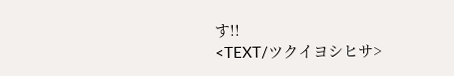す!!
<TEXT/ツクイヨシヒサ>